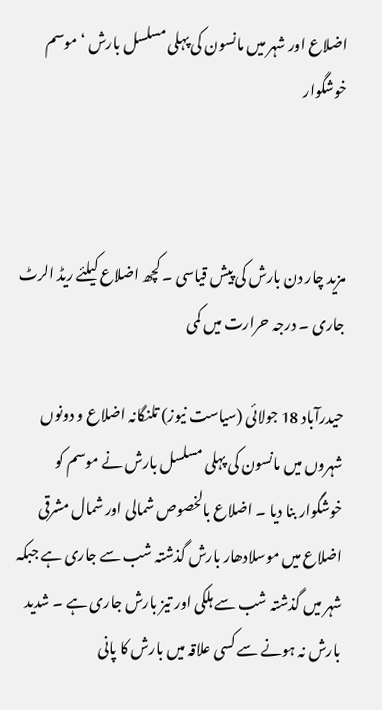اضلاع اور شہر میں مانسون کی پہلی مسلسل بارش ‘ موسم خوشگوار



مزید چار دن بارش کی پیش قیاسی ۔ کچھ اضلاع کیلئے ریڈ الرٹ جاری ۔ درجہ حرارت میں کمی

حیدرآباد 18 جولائی (سیاست نیوز) تلنگانہ اضلاع و دونوں شہروں میں مانسون کی پہلی مسلسل بارش نے موسم کو خوشگوار بنا دیا ۔ اضلاع بالخصوص شمالی اور شمال مشرقی اضلاع میں موسلادھار بارش گذشتہ شب سے جاری ہے جبکہ شہر میں گذشتہ شب سے ہلکی اور تیز بارش جاری ہے ۔ شدید بارش نہ ہونے سے کسی علاقہ میں بارش کا پانی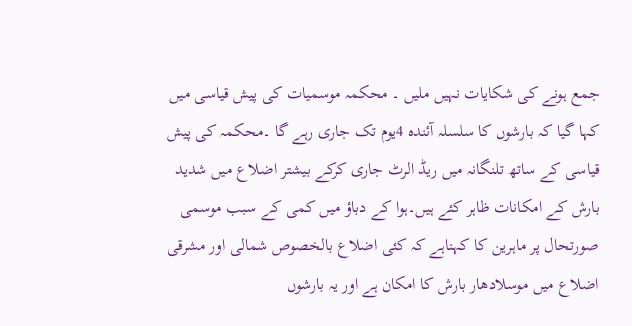جمع ہونے کی شکایات نہیں ملیں ۔ محکمہ موسمیات کی پیش قیاسی میں کہا گیا کہ بارشوں کا سلسلہ آئندہ 4یوم تک جاری رہے گا ۔محکمہ کی پیش قیاسی کے ساتھ تلنگانہ میں ریڈ الرٹ جاری کرکے بیشتر اضلاع میں شدید بارش کے امکانات ظاہر کئے ہیں۔ہوا کے دباؤ میں کمی کے سبب موسمی صورتحال پر ماہرین کا کہناہے کہ کئی اضلاع بالخصوص شمالی اور مشرقی اضلاع میں موسلادھار بارش کا امکان ہے اور یہ بارشوں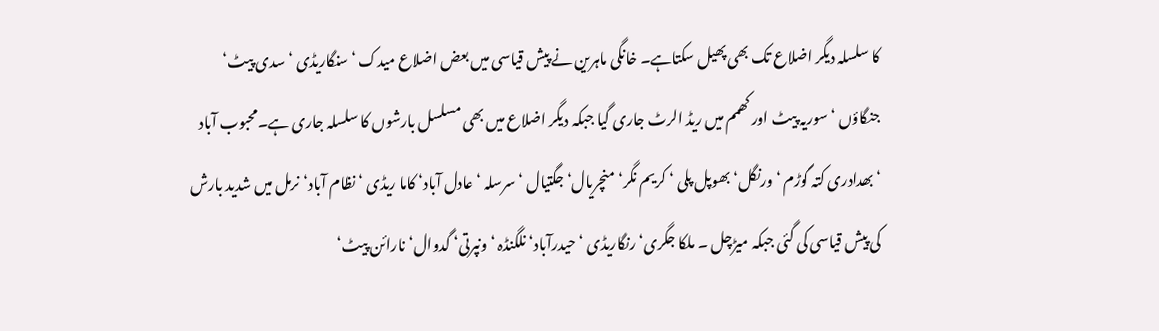کا سلسلہ دیگر اضلاع تک بھی پھیل سکتاہے۔ خانگی ماہرین نے پیش قیاسی میں بعض اضلاع میدک ‘ سنگاریڈی ‘ سدی پیٹ‘ جنگاؤں ‘ سوریہ پیٹ اور کھمم میں ریڈ الرٹ جاری گیا جبکہ دیگر اضلاع میں بھی مسلسل بارشوں کا سلسلہ جاری ہے۔محبوب آباد ‘ بھدادری کتہ گوڑم ‘ ورنگل‘ بھوپل پلی ‘ کریم نگر‘ منچریال‘ جگتیال ‘ سرسلہ ‘ عادل آباد‘ کاما ریڈی ‘ نظام آباد‘نرمل میں شدید بارش کی پیش قیاسی کی گئی جبکہ میڑچل ۔ ملکا جگری‘ رنگاریڈی ‘ حیدرآباد‘ نلگنڈہ ‘ ونپرتی‘ گدوال‘ نارائن پیٹ‘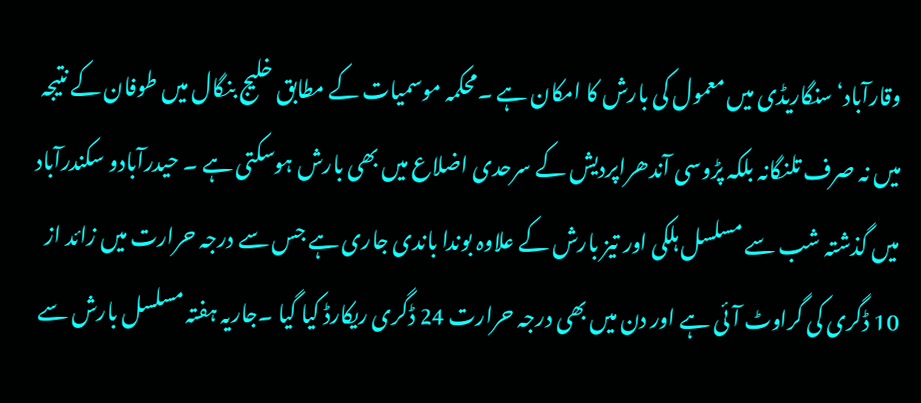وقارآباد‘ سنگاریڈی میں معمول کی بارش کا امکان ہے ۔محکمہ موسمیات کے مطابق خلیج بنگال میں طوفان کے نتیجہ میں نہ صرف تلنگانہ بلکہ پڑوسی آندھراپردیش کے سرحدی اضلاع میں بھی بارش ہوسکتی ہے ۔ حیدرآبادو سکندرآباد میں گذشتہ شب سے مسلسل ہلکی اور تیز بارش کے علاوہ بوندا باندی جاری ہے جس سے درجہ حرارت میں زائد از 10 ڈگری کی گراوٹ آئی ہے اور دن میں بھی درجہ حرارت 24 ڈگری ریکارڈ کیا گیا ۔جاریہ ہفتہ مسلسل بارش سے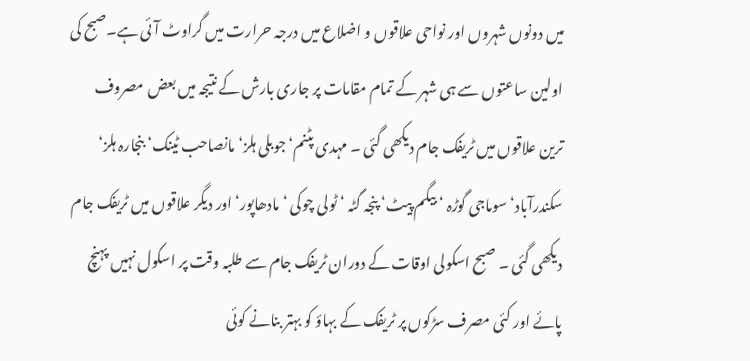میں دونوں شہروں اور نواحی علاقوں و اضلاع میں درجہ حرارت میں گراوٹ آئی ہے۔صبح کی اولین ساعتوں سے ہی شہر کے تمام مقامات پر جاری بارش کے نتیجہ میں بعض مصروف ترین علاقوں میں ٹریفک جام دیکھی گئی ۔ مہدی پٹنم‘ جوبلی ہلز‘ مانصاحب ٹینک‘ بنجارہ ہلز‘ سکندرآباد‘ سوماجی گوڑہ ‘ بیگم پیٹ‘ پنجہ گٹہ ‘ ٹولی چوکی ‘ مادھاپور‘ اور دیگر علاقوں میں ٹریفک جام دیکھی گئی ۔ صبح اسکولی اوقات کے دوران ٹریفک جام سے طلبہ وقت پر اسکول نہیں پہنچ پائے اور کئی مصرف سڑکوں پر ٹریفک کے بہاؤ کو بہتر بنانے کوئی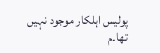پولیس اہلکار موجود نہیں تھا۔م